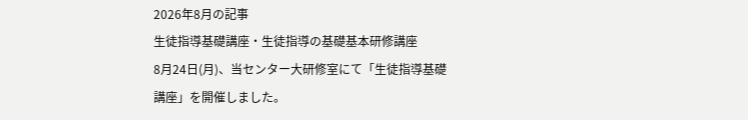2026年8月の記事
生徒指導基礎講座・生徒指導の基礎基本研修講座
8月24日(月)、当センター大研修室にて「生徒指導基礎講座」を開催しました。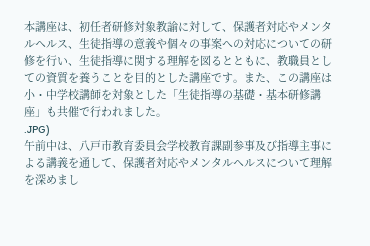本講座は、初任者研修対象教諭に対して、保護者対応やメンタルヘルス、生徒指導の意義や個々の事案への対応についての研修を行い、生徒指導に関する理解を図るとともに、教職員としての資質を養うことを目的とした講座です。また、この講座は小・中学校講師を対象とした「生徒指導の基礎・基本研修講座」も共催で行われました。
.JPG)
午前中は、八戸市教育委員会学校教育課副参事及び指導主事による講義を通して、保護者対応やメンタルヘルスについて理解を深めまし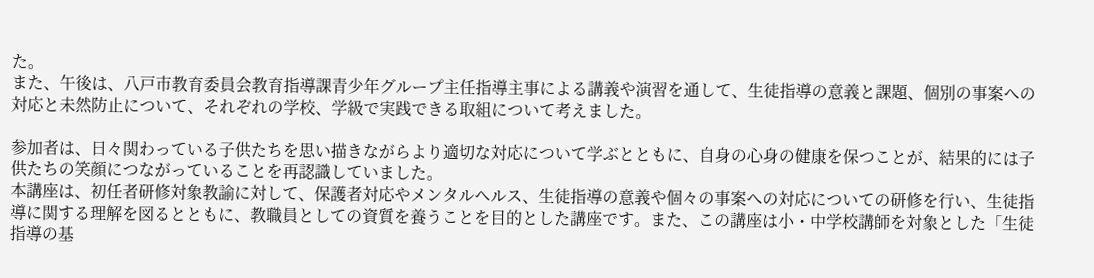た。
また、午後は、八戸市教育委員会教育指導課青少年グループ主任指導主事による講義や演習を通して、生徒指導の意義と課題、個別の事案への対応と未然防止について、それぞれの学校、学級で実践できる取組について考えました。

参加者は、日々関わっている子供たちを思い描きながらより適切な対応について学ぶとともに、自身の心身の健康を保つことが、結果的には子供たちの笑顔につながっていることを再認識していました。
本講座は、初任者研修対象教諭に対して、保護者対応やメンタルヘルス、生徒指導の意義や個々の事案への対応についての研修を行い、生徒指導に関する理解を図るとともに、教職員としての資質を養うことを目的とした講座です。また、この講座は小・中学校講師を対象とした「生徒指導の基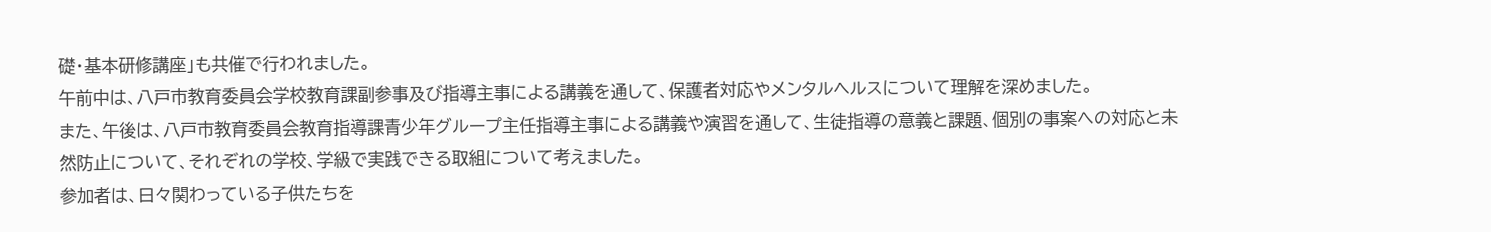礎・基本研修講座」も共催で行われました。
午前中は、八戸市教育委員会学校教育課副参事及び指導主事による講義を通して、保護者対応やメンタルヘルスについて理解を深めました。
また、午後は、八戸市教育委員会教育指導課青少年グループ主任指導主事による講義や演習を通して、生徒指導の意義と課題、個別の事案への対応と未然防止について、それぞれの学校、学級で実践できる取組について考えました。
参加者は、日々関わっている子供たちを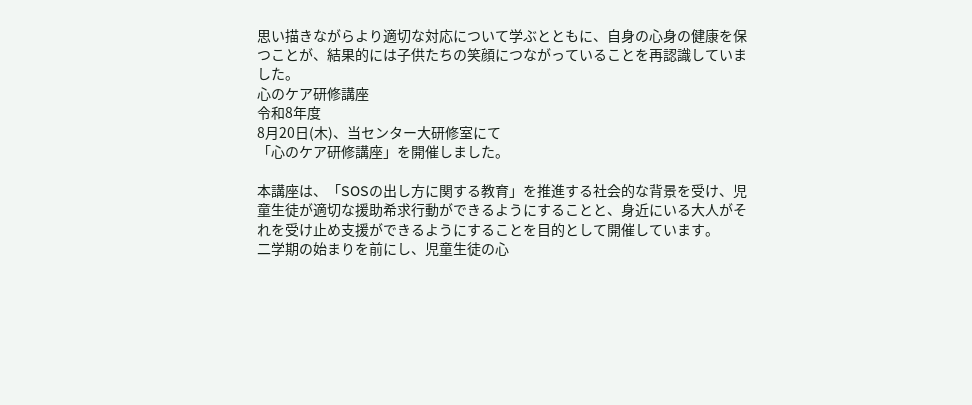思い描きながらより適切な対応について学ぶとともに、自身の心身の健康を保つことが、結果的には子供たちの笑顔につながっていることを再認識していました。
心のケア研修講座
令和8年度
8月20日(木)、当センター大研修室にて
「心のケア研修講座」を開催しました。

本講座は、「SOSの出し方に関する教育」を推進する社会的な背景を受け、児童生徒が適切な援助希求行動ができるようにすることと、身近にいる大人がそれを受け止め支援ができるようにすることを目的として開催しています。
二学期の始まりを前にし、児童生徒の心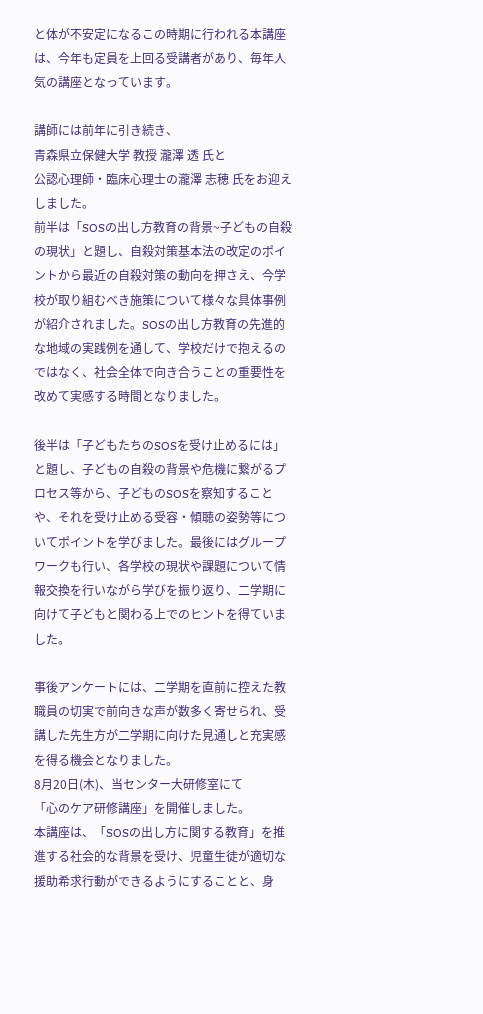と体が不安定になるこの時期に行われる本講座は、今年も定員を上回る受講者があり、毎年人気の講座となっています。

講師には前年に引き続き、
青森県立保健大学 教授 瀧澤 透 氏と
公認心理師・臨床心理士の瀧澤 志穂 氏をお迎えしました。
前半は「SOSの出し方教育の背景~子どもの自殺の現状」と題し、自殺対策基本法の改定のポイントから最近の自殺対策の動向を押さえ、今学校が取り組むべき施策について様々な具体事例が紹介されました。SOSの出し方教育の先進的な地域の実践例を通して、学校だけで抱えるのではなく、社会全体で向き合うことの重要性を改めて実感する時間となりました。

後半は「子どもたちのSOSを受け止めるには」と題し、子どもの自殺の背景や危機に繋がるプロセス等から、子どものSOSを察知することや、それを受け止める受容・傾聴の姿勢等についてポイントを学びました。最後にはグループワークも行い、各学校の現状や課題について情報交換を行いながら学びを振り返り、二学期に向けて子どもと関わる上でのヒントを得ていました。

事後アンケートには、二学期を直前に控えた教職員の切実で前向きな声が数多く寄せられ、受講した先生方が二学期に向けた見通しと充実感を得る機会となりました。
8月20日(木)、当センター大研修室にて
「心のケア研修講座」を開催しました。
本講座は、「SOSの出し方に関する教育」を推進する社会的な背景を受け、児童生徒が適切な援助希求行動ができるようにすることと、身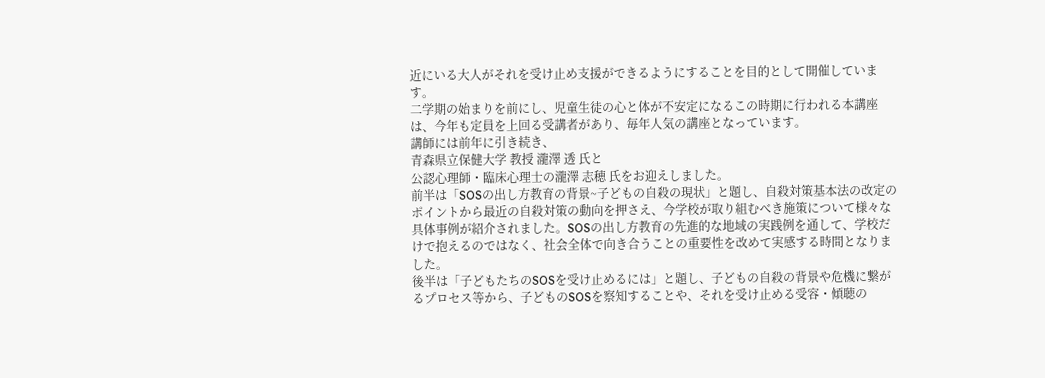近にいる大人がそれを受け止め支援ができるようにすることを目的として開催しています。
二学期の始まりを前にし、児童生徒の心と体が不安定になるこの時期に行われる本講座は、今年も定員を上回る受講者があり、毎年人気の講座となっています。
講師には前年に引き続き、
青森県立保健大学 教授 瀧澤 透 氏と
公認心理師・臨床心理士の瀧澤 志穂 氏をお迎えしました。
前半は「SOSの出し方教育の背景~子どもの自殺の現状」と題し、自殺対策基本法の改定のポイントから最近の自殺対策の動向を押さえ、今学校が取り組むべき施策について様々な具体事例が紹介されました。SOSの出し方教育の先進的な地域の実践例を通して、学校だけで抱えるのではなく、社会全体で向き合うことの重要性を改めて実感する時間となりました。
後半は「子どもたちのSOSを受け止めるには」と題し、子どもの自殺の背景や危機に繋がるプロセス等から、子どものSOSを察知することや、それを受け止める受容・傾聴の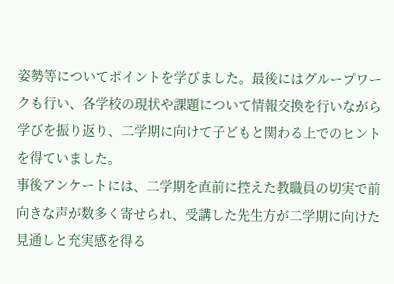姿勢等についてポイントを学びました。最後にはグループワークも行い、各学校の現状や課題について情報交換を行いながら学びを振り返り、二学期に向けて子どもと関わる上でのヒントを得ていました。
事後アンケートには、二学期を直前に控えた教職員の切実で前向きな声が数多く寄せられ、受講した先生方が二学期に向けた見通しと充実感を得る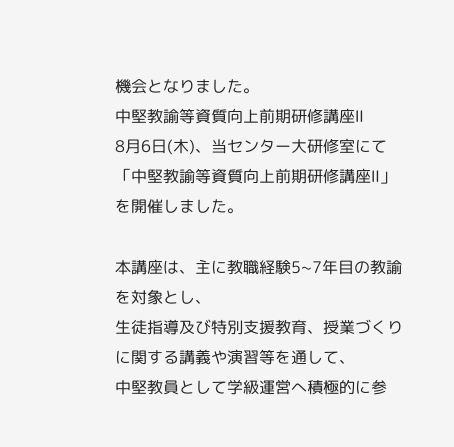機会となりました。
中堅教諭等資質向上前期研修講座Ⅱ
8月6日(木)、当センター大研修室にて
「中堅教諭等資質向上前期研修講座Ⅱ」を開催しました。

本講座は、主に教職経験5~7年目の教諭を対象とし、
生徒指導及び特別支援教育、授業づくりに関する講義や演習等を通して、
中堅教員として学級運営へ積極的に参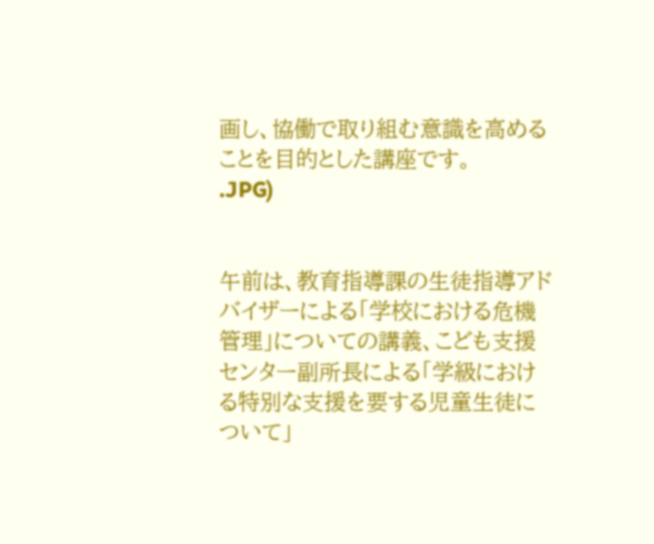画し、協働で取り組む意識を高めることを目的とした講座です。
.JPG)


午前は、教育指導課の生徒指導アドバイザーによる「学校における危機管理」についての講義、こども支援センター副所長による「学級における特別な支援を要する児童生徒について」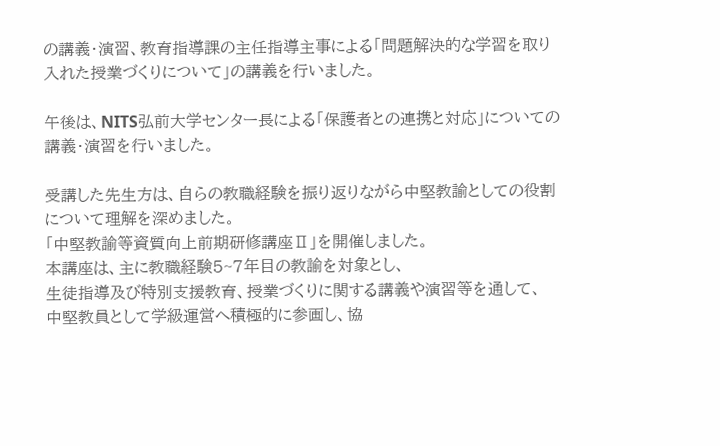の講義・演習、教育指導課の主任指導主事による「問題解決的な学習を取り入れた授業づくりについて」の講義を行いました。

午後は、NITS弘前大学センター長による「保護者との連携と対応」についての講義・演習を行いました。

受講した先生方は、自らの教職経験を振り返りながら中堅教諭としての役割について理解を深めました。
「中堅教諭等資質向上前期研修講座Ⅱ」を開催しました。
本講座は、主に教職経験5~7年目の教諭を対象とし、
生徒指導及び特別支援教育、授業づくりに関する講義や演習等を通して、
中堅教員として学級運営へ積極的に参画し、協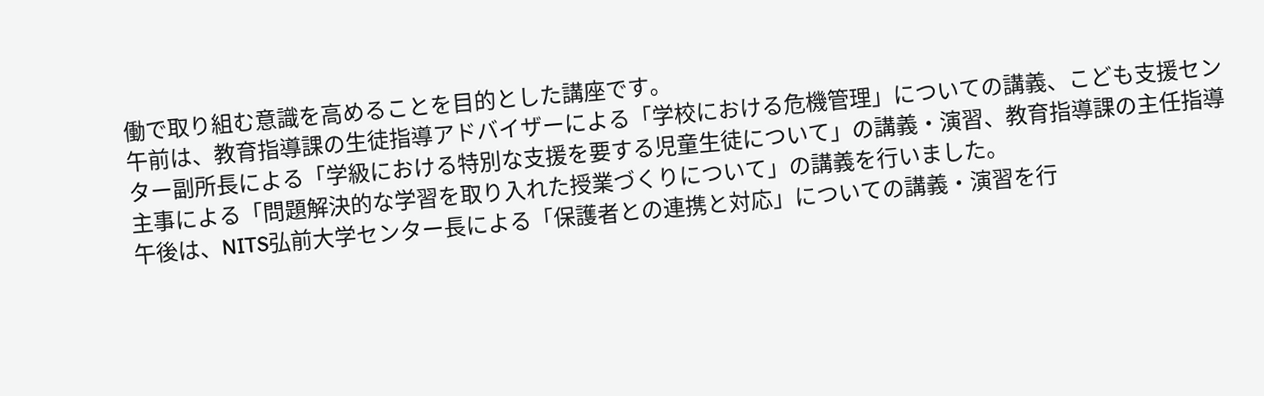働で取り組む意識を高めることを目的とした講座です。
午前は、教育指導課の生徒指導アドバイザーによる「学校における危機管理」についての講義、こども支援センター副所長による「学級における特別な支援を要する児童生徒について」の講義・演習、教育指導課の主任指導主事による「問題解決的な学習を取り入れた授業づくりについて」の講義を行いました。
午後は、NITS弘前大学センター長による「保護者との連携と対応」についての講義・演習を行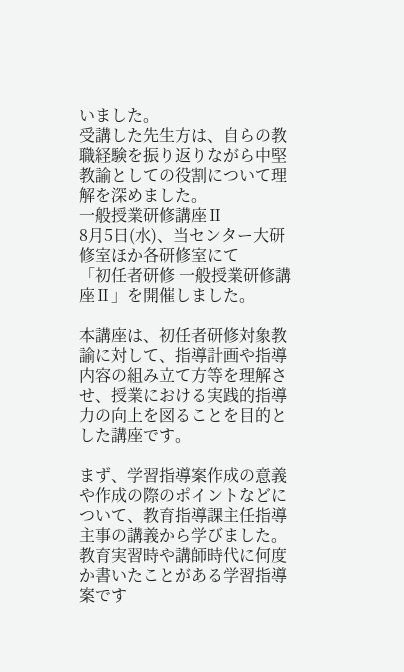いました。
受講した先生方は、自らの教職経験を振り返りながら中堅教諭としての役割について理解を深めました。
一般授業研修講座Ⅱ
8月5日(水)、当センター大研修室ほか各研修室にて
「初任者研修 一般授業研修講座Ⅱ」を開催しました。

本講座は、初任者研修対象教諭に対して、指導計画や指導内容の組み立て方等を理解させ、授業における実践的指導力の向上を図ることを目的とした講座です。

まず、学習指導案作成の意義や作成の際のポイントなどについて、教育指導課主任指導主事の講義から学びました。教育実習時や講師時代に何度か書いたことがある学習指導案です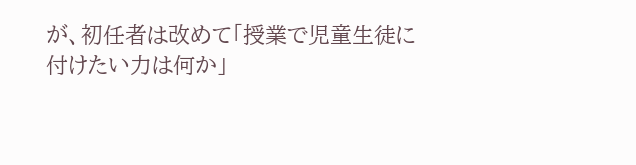が、初任者は改めて「授業で児童生徒に付けたい力は何か」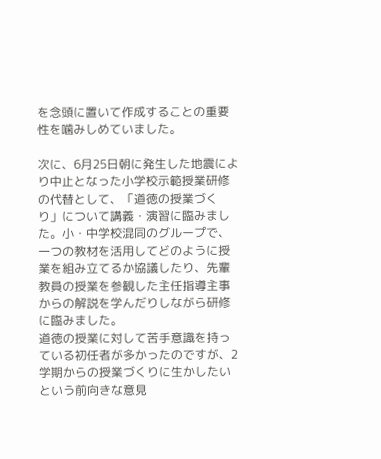を念頭に置いて作成することの重要性を噛みしめていました。

次に、6月25日朝に発生した地震により中止となった小学校示範授業研修の代替として、「道徳の授業づくり」について講義・演習に臨みました。小・中学校混同のグループで、一つの教材を活用してどのように授業を組み立てるか協議したり、先輩教員の授業を参観した主任指導主事からの解説を学んだりしながら研修に臨みました。
道徳の授業に対して苦手意識を持っている初任者が多かったのですが、2学期からの授業づくりに生かしたいという前向きな意見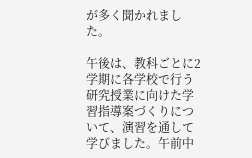が多く聞かれました。

午後は、教科ごとに2学期に各学校で行う研究授業に向けた学習指導案づくりについて、演習を通して学びました。午前中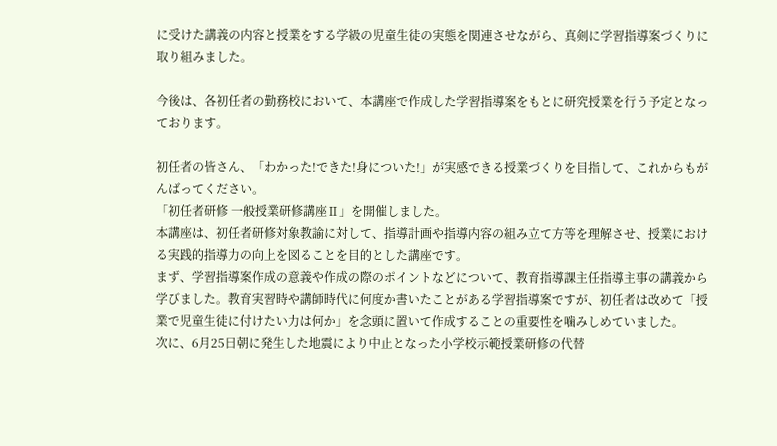に受けた講義の内容と授業をする学級の児童生徒の実態を関連させながら、真剣に学習指導案づくりに取り組みました。

今後は、各初任者の勤務校において、本講座で作成した学習指導案をもとに研究授業を行う予定となっております。

初任者の皆さん、「わかった!できた!身についた!」が実感できる授業づくりを目指して、これからもがんばってください。
「初任者研修 一般授業研修講座Ⅱ」を開催しました。
本講座は、初任者研修対象教諭に対して、指導計画や指導内容の組み立て方等を理解させ、授業における実践的指導力の向上を図ることを目的とした講座です。
まず、学習指導案作成の意義や作成の際のポイントなどについて、教育指導課主任指導主事の講義から学びました。教育実習時や講師時代に何度か書いたことがある学習指導案ですが、初任者は改めて「授業で児童生徒に付けたい力は何か」を念頭に置いて作成することの重要性を噛みしめていました。
次に、6月25日朝に発生した地震により中止となった小学校示範授業研修の代替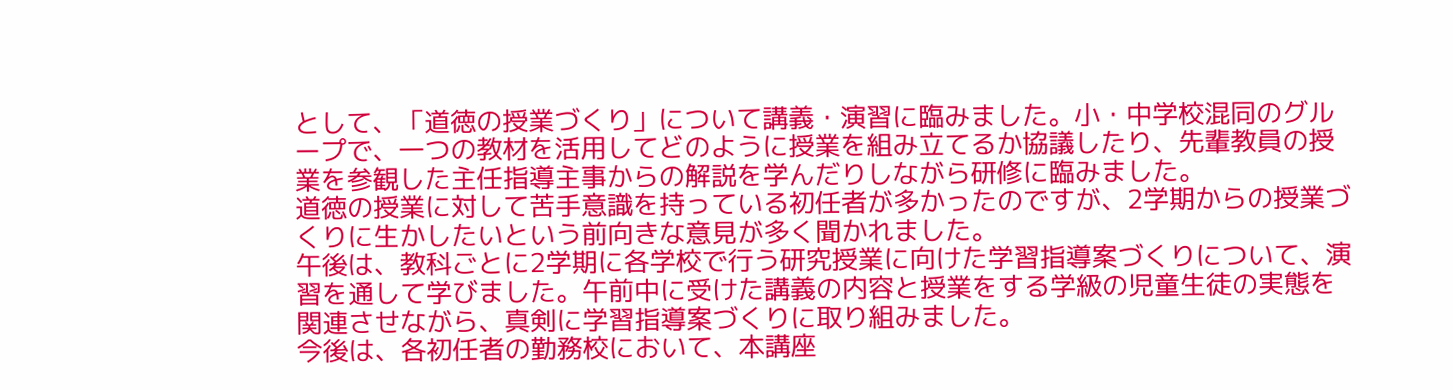として、「道徳の授業づくり」について講義・演習に臨みました。小・中学校混同のグループで、一つの教材を活用してどのように授業を組み立てるか協議したり、先輩教員の授業を参観した主任指導主事からの解説を学んだりしながら研修に臨みました。
道徳の授業に対して苦手意識を持っている初任者が多かったのですが、2学期からの授業づくりに生かしたいという前向きな意見が多く聞かれました。
午後は、教科ごとに2学期に各学校で行う研究授業に向けた学習指導案づくりについて、演習を通して学びました。午前中に受けた講義の内容と授業をする学級の児童生徒の実態を関連させながら、真剣に学習指導案づくりに取り組みました。
今後は、各初任者の勤務校において、本講座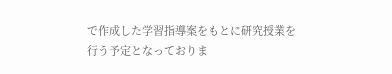で作成した学習指導案をもとに研究授業を行う予定となっておりま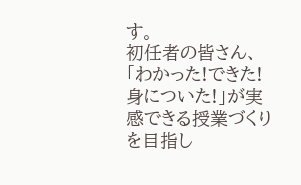す。
初任者の皆さん、「わかった!できた!身についた!」が実感できる授業づくりを目指し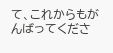て、これからもがんばってくださ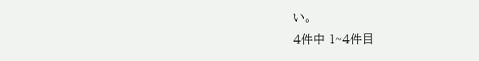い。
4件中 1~4件目